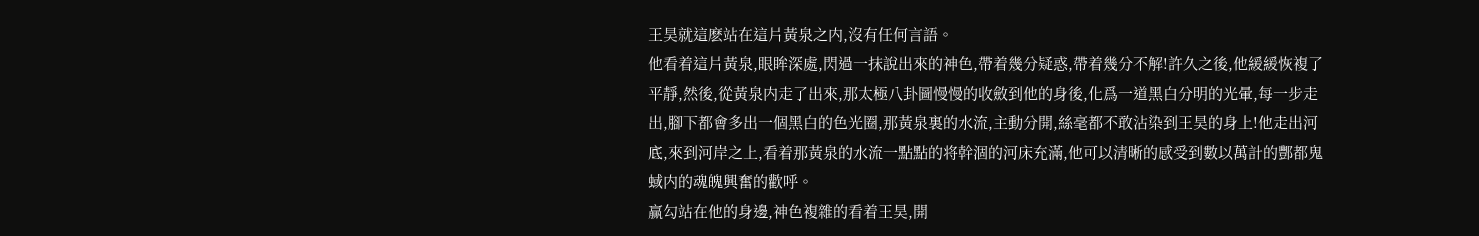王昊就這麽站在這片黃泉之内,沒有任何言語。
他看着這片黃泉,眼眸深處,閃過一抹說出來的神色,帶着幾分疑惑,帶着幾分不解!許久之後,他緩緩恢複了平靜,然後,從黃泉内走了出來,那太極八卦圖慢慢的收斂到他的身後,化爲一道黑白分明的光暈,每一步走出,腳下都會多出一個黑白的色光圈,那黃泉裏的水流,主動分開,絲毫都不敢沾染到王昊的身上!他走出河底,來到河岸之上,看着那黃泉的水流一點點的将幹涸的河床充滿,他可以清晰的感受到數以萬計的酆都鬼蜮内的魂魄興奮的歡呼。
赢勾站在他的身邊,神色複雜的看着王昊,開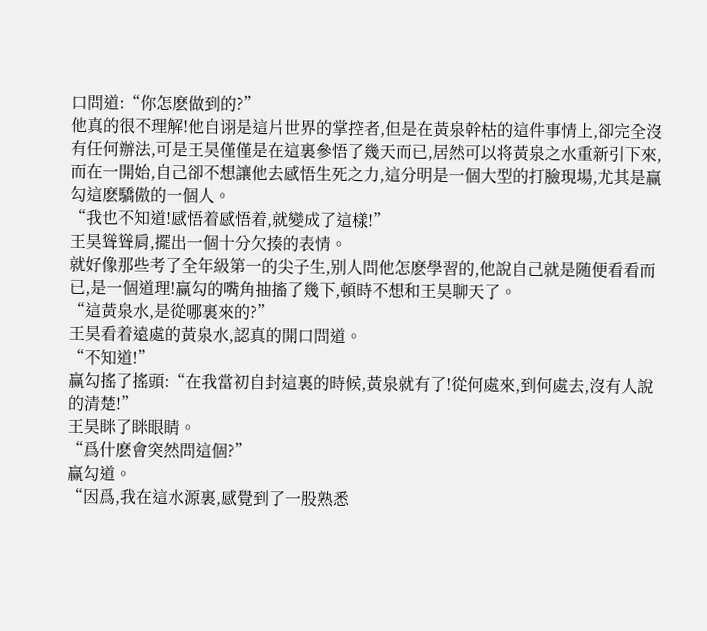口問道:“你怎麽做到的?”
他真的很不理解!他自诩是這片世界的掌控者,但是在黃泉幹枯的這件事情上,卻完全沒有任何辦法,可是王昊僅僅是在這裏參悟了幾天而已,居然可以将黃泉之水重新引下來,而在一開始,自己卻不想讓他去感悟生死之力,這分明是一個大型的打臉現場,尤其是赢勾這麽驕傲的一個人。
“我也不知道!感悟着感悟着,就變成了這樣!”
王昊聳聳肩,擺出一個十分欠揍的表情。
就好像那些考了全年級第一的尖子生,别人問他怎麽學習的,他說自己就是随便看看而已,是一個道理!赢勾的嘴角抽搐了幾下,頓時不想和王昊聊天了。
“這黃泉水,是從哪裏來的?”
王昊看着遠處的黃泉水,認真的開口問道。
“不知道!”
赢勾搖了搖頭:“在我當初自封這裏的時候,黃泉就有了!從何處來,到何處去,沒有人說的清楚!”
王昊眯了眯眼睛。
“爲什麽會突然問這個?”
赢勾道。
“因爲,我在這水源裏,感覺到了一股熟悉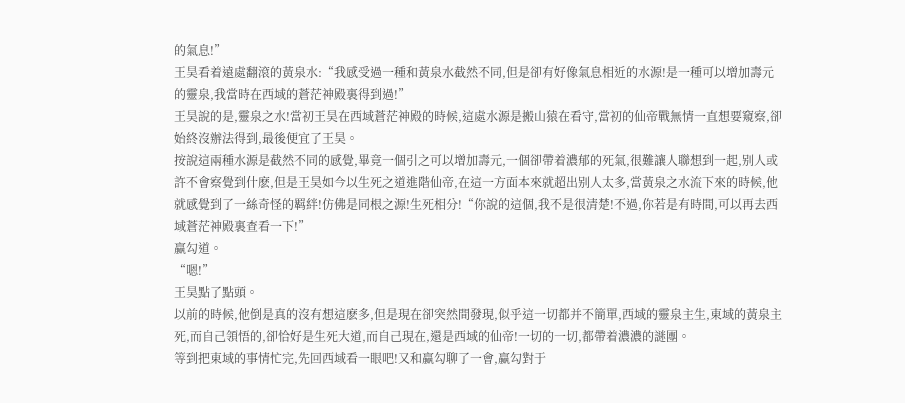的氣息!”
王昊看着遠處翻滾的黃泉水:“我感受過一種和黃泉水截然不同,但是卻有好像氣息相近的水源!是一種可以增加壽元的靈泉,我當時在西域的蒼茫神殿裏得到過!”
王昊說的是,靈泉之水!當初王昊在西域蒼茫神殿的時候,這處水源是搬山猿在看守,當初的仙帝戰無情一直想要窺察,卻始終沒辦法得到,最後便宜了王昊。
按說這兩種水源是截然不同的感覺,畢竟一個引之可以增加壽元,一個卻帶着濃郁的死氣,很難讓人聯想到一起,别人或許不會察覺到什麽,但是王昊如今以生死之道進階仙帝,在這一方面本來就超出别人太多,當黃泉之水流下來的時候,他就感覺到了一絲奇怪的羁絆!仿佛是同根之源!生死相分!“你說的這個,我不是很清楚!不過,你若是有時間,可以再去西域蒼茫神殿裏查看一下!”
赢勾道。
“嗯!”
王昊點了點頭。
以前的時候,他倒是真的沒有想這麽多,但是現在卻突然間發現,似乎這一切都并不簡單,西域的靈泉主生,東域的黃泉主死,而自己領悟的,卻恰好是生死大道,而自己現在,還是西域的仙帝!一切的一切,都帶着濃濃的謎團。
等到把東域的事情忙完,先回西域看一眼吧!又和赢勾聊了一會,赢勾對于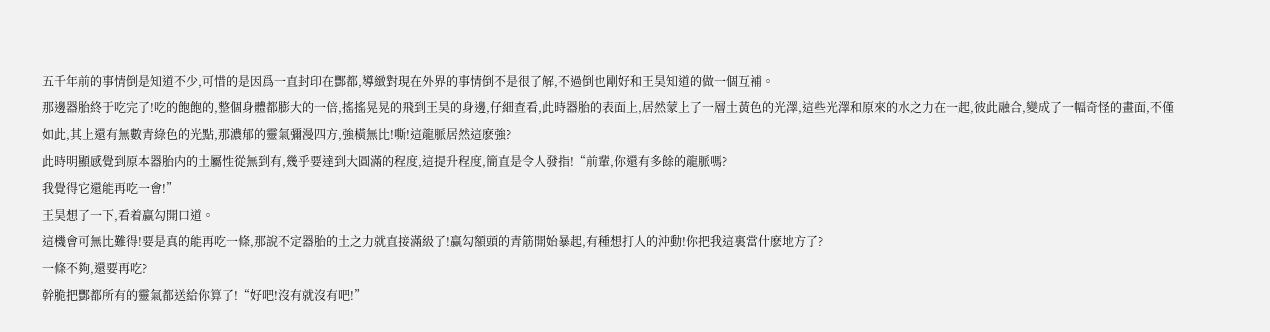五千年前的事情倒是知道不少,可惜的是因爲一直封印在酆都,導緻對現在外界的事情倒不是很了解,不過倒也剛好和王昊知道的做一個互補。
那邊器胎終于吃完了!吃的飽飽的,整個身體都膨大的一倍,搖搖晃晃的飛到王昊的身邊,仔細查看,此時器胎的表面上,居然蒙上了一層土黃色的光澤,這些光澤和原來的水之力在一起,彼此融合,變成了一幅奇怪的畫面,不僅如此,其上還有無數青綠色的光點,那濃郁的靈氣彌漫四方,強橫無比!嘶!這龍脈居然這麽強?
此時明顯感覺到原本器胎内的土屬性從無到有,幾乎要達到大圓滿的程度,這提升程度,簡直是令人發指!“前輩,你還有多餘的龍脈嗎?
我覺得它還能再吃一會!”
王昊想了一下,看着赢勾開口道。
這機會可無比難得!要是真的能再吃一條,那說不定器胎的土之力就直接滿級了!赢勾額頭的青筋開始暴起,有種想打人的沖動!你把我這裏當什麽地方了?
一條不夠,還要再吃?
幹脆把酆都所有的靈氣都送給你算了!“好吧!沒有就沒有吧!”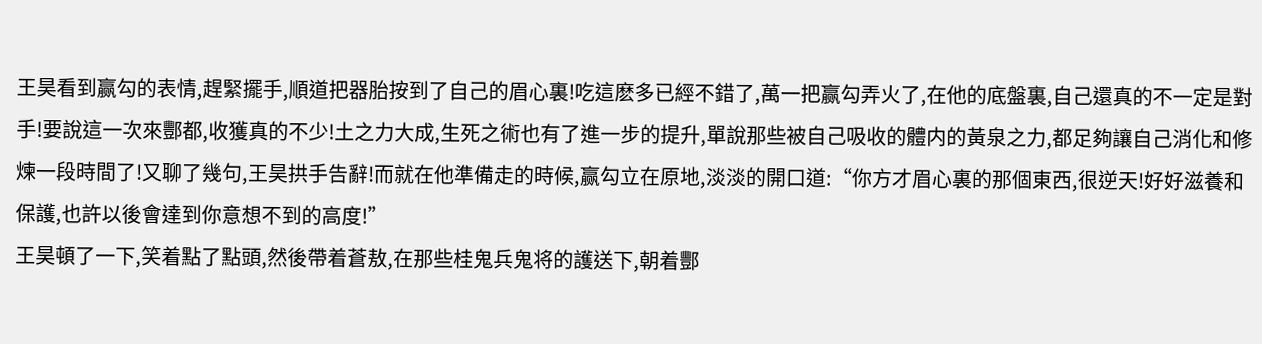王昊看到赢勾的表情,趕緊擺手,順道把器胎按到了自己的眉心裏!吃這麽多已經不錯了,萬一把赢勾弄火了,在他的底盤裏,自己還真的不一定是對手!要說這一次來酆都,收獲真的不少!土之力大成,生死之術也有了進一步的提升,單說那些被自己吸收的體内的黃泉之力,都足夠讓自己消化和修煉一段時間了!又聊了幾句,王昊拱手告辭!而就在他準備走的時候,赢勾立在原地,淡淡的開口道:“你方才眉心裏的那個東西,很逆天!好好滋養和保護,也許以後會達到你意想不到的高度!”
王昊頓了一下,笑着點了點頭,然後帶着蒼敖,在那些桂鬼兵鬼将的護送下,朝着酆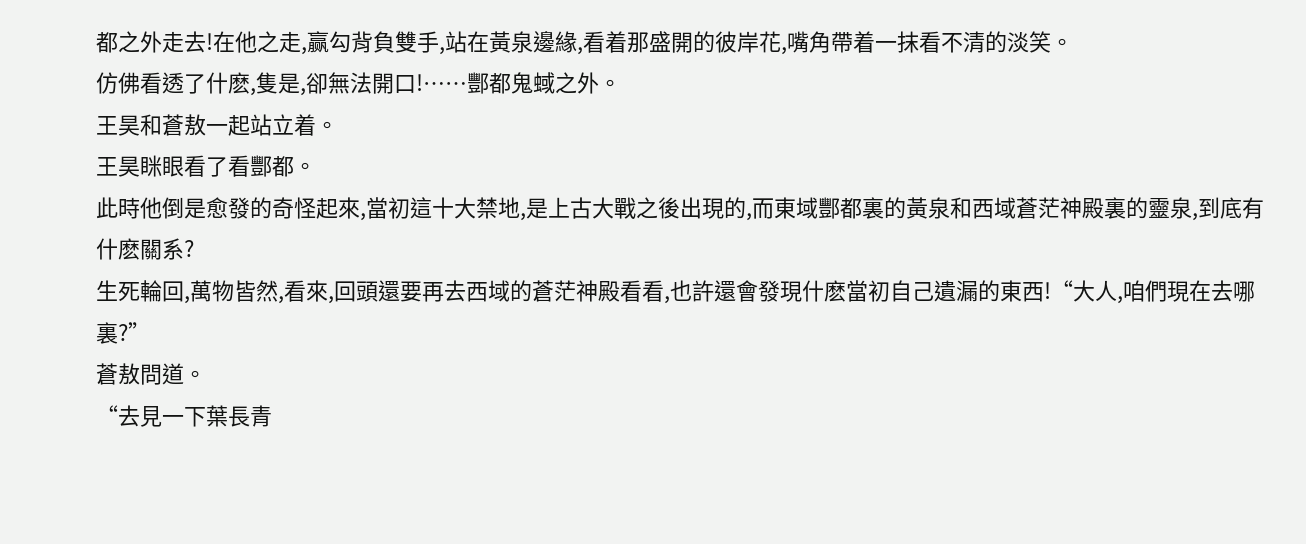都之外走去!在他之走,赢勾背負雙手,站在黃泉邊緣,看着那盛開的彼岸花,嘴角帶着一抹看不清的淡笑。
仿佛看透了什麽,隻是,卻無法開口!……酆都鬼蜮之外。
王昊和蒼敖一起站立着。
王昊眯眼看了看酆都。
此時他倒是愈發的奇怪起來,當初這十大禁地,是上古大戰之後出現的,而東域酆都裏的黃泉和西域蒼茫神殿裏的靈泉,到底有什麽關系?
生死輪回,萬物皆然,看來,回頭還要再去西域的蒼茫神殿看看,也許還會發現什麽當初自己遺漏的東西!“大人,咱們現在去哪裏?”
蒼敖問道。
“去見一下葉長青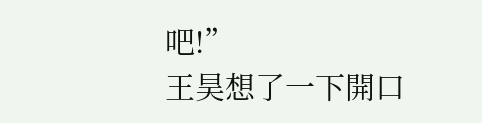吧!”
王昊想了一下開口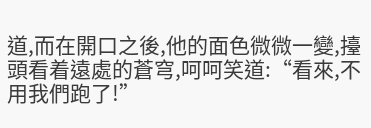道,而在開口之後,他的面色微微一變,擡頭看着遠處的蒼穹,呵呵笑道:“看來,不用我們跑了!”